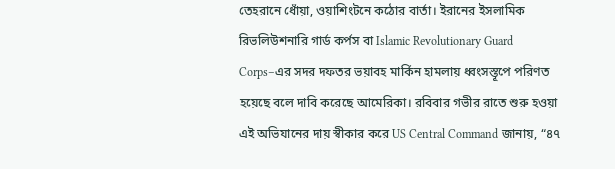তেহরানে ধোঁয়া, ওয়াশিংটনে কঠোর বার্তা। ইরানের ইসলামিক রিভলিউশনারি গার্ড কর্পস বা Islamic Revolutionary Guard Corps–এর সদর দফতর ভয়াবহ মার্কিন হামলায় ধ্বংসস্তূপে পরিণত হয়েছে বলে দাবি করেছে আমেরিকা। রবিবার গভীর রাতে শুরু হওয়া এই অভিযানের দায় স্বীকার করে US Central Command জানায়, “৪৭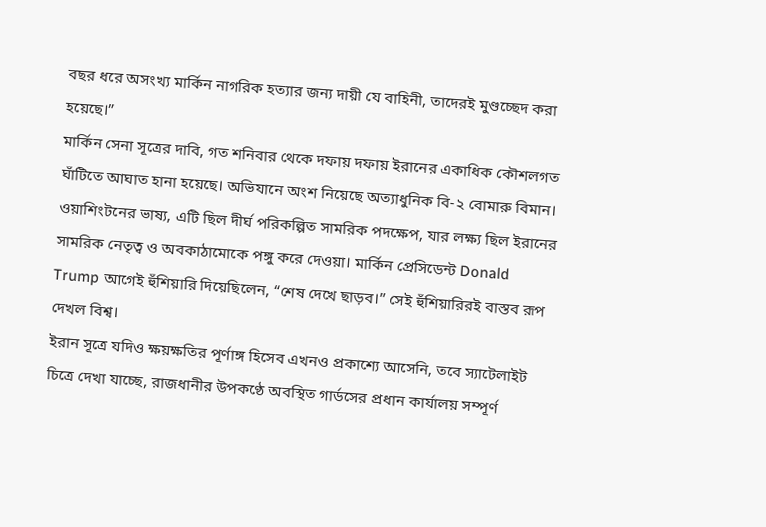বছর ধরে অসংখ্য মার্কিন নাগরিক হত্যার জন্য দায়ী যে বাহিনী, তাদেরই মুণ্ডচ্ছেদ করা হয়েছে।”
মার্কিন সেনা সূত্রের দাবি, গত শনিবার থেকে দফায় দফায় ইরানের একাধিক কৌশলগত ঘাঁটিতে আঘাত হানা হয়েছে। অভিযানে অংশ নিয়েছে অত্যাধুনিক বি-২ বোমারু বিমান। ওয়াশিংটনের ভাষ্য, এটি ছিল দীর্ঘ পরিকল্পিত সামরিক পদক্ষেপ, যার লক্ষ্য ছিল ইরানের সামরিক নেতৃত্ব ও অবকাঠামোকে পঙ্গু করে দেওয়া। মার্কিন প্রেসিডেন্ট Donald Trump আগেই হুঁশিয়ারি দিয়েছিলেন, “শেষ দেখে ছাড়ব।” সেই হুঁশিয়ারিরই বাস্তব রূপ দেখল বিশ্ব।
ইরান সূত্রে যদিও ক্ষয়ক্ষতির পূর্ণাঙ্গ হিসেব এখনও প্রকাশ্যে আসেনি, তবে স্যাটেলাইট চিত্রে দেখা যাচ্ছে, রাজধানীর উপকণ্ঠে অবস্থিত গার্ডসের প্রধান কার্যালয় সম্পূর্ণ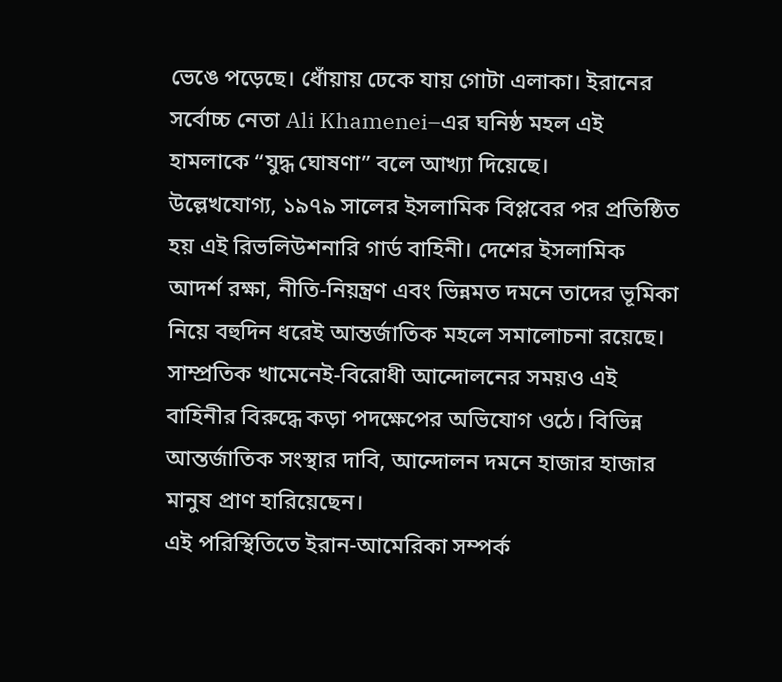ভেঙে পড়েছে। ধোঁয়ায় ঢেকে যায় গোটা এলাকা। ইরানের সর্বোচ্চ নেতা Ali Khamenei–এর ঘনিষ্ঠ মহল এই হামলাকে “যুদ্ধ ঘোষণা” বলে আখ্যা দিয়েছে।
উল্লেখযোগ্য, ১৯৭৯ সালের ইসলামিক বিপ্লবের পর প্রতিষ্ঠিত হয় এই রিভলিউশনারি গার্ড বাহিনী। দেশের ইসলামিক আদর্শ রক্ষা, নীতি-নিয়ন্ত্রণ এবং ভিন্নমত দমনে তাদের ভূমিকা নিয়ে বহুদিন ধরেই আন্তর্জাতিক মহলে সমালোচনা রয়েছে। সাম্প্রতিক খামেনেই-বিরোধী আন্দোলনের সময়ও এই বাহিনীর বিরুদ্ধে কড়া পদক্ষেপের অভিযোগ ওঠে। বিভিন্ন আন্তর্জাতিক সংস্থার দাবি, আন্দোলন দমনে হাজার হাজার মানুষ প্রাণ হারিয়েছেন।
এই পরিস্থিতিতে ইরান-আমেরিকা সম্পর্ক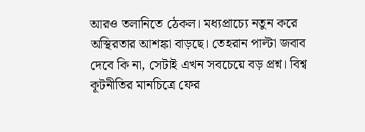আরও তলানিতে ঠেকল। মধ্যপ্রাচ্যে নতুন করে অস্থিরতার আশঙ্কা বাড়ছে। তেহরান পাল্টা জবাব দেবে কি না, সেটাই এখন সবচেয়ে বড় প্রশ্ন। বিশ্ব কূটনীতির মানচিত্রে ফের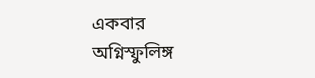একবার অগ্নিস্ফুলিঙ্গ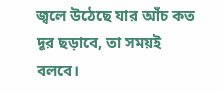জ্বলে উঠেছে যার আঁচ কত দূর ছড়াবে, তা সময়ই বলবে।